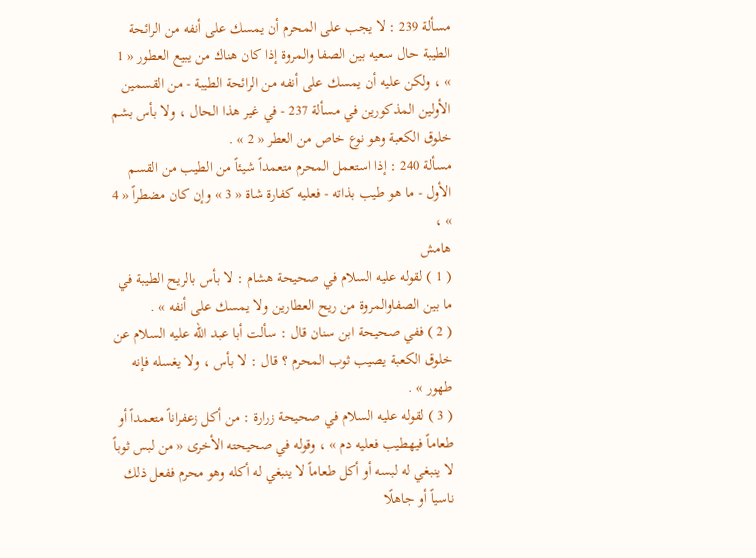مسألة 239 : لا يجب على المحرم أن يمسك على أنفه من الرائحة الطيبة حال سعيه بين الصفا والمروة إذا كان هناك من يبيع العطور « 1 » ، ولكن عليه أن يمسك على أنفه من الرائحة الطيبة - من القسمين الأولين المذكورين في مسألة 237 - في غير هذا الحال ، ولا بأس بشم خلوق الكعبة وهو نوع خاص من العطر « 2 » .
مسألة 240 : إذا استعمل المحرم متعمداً شيئاً من الطيب من القسم الأول - ما هو طيب بذاته - فعليه كفارة شاة « 3 » وإن كان مضطراً « 4 » ،
هامش
( 1 ) لقوله عليه السلام في صحيحة هشام : لا بأس بالريح الطيبة في ما بين الصفاوالمروة من ريح العطارين ولا يمسك على أنفه » .
( 2 ) ففي صحيحة ابن سنان قال : سألت أبا عبد الله عليه السلام عن خلوق الكعبة يصيب ثوب المحرم ؟ قال : لا بأس ، ولا يغسله فإنه طهور » .
( 3 ) لقوله عليه السلام في صحيحة زرارة : من أكل زعفراناً متعمداً أو طعاماً فيهطيب فعليه دم » ، وقوله في صحيحته الأخرى « من لبس ثوباً لا ينبغي له لبسه أو أكل طعاماً لا ينبغي له أكله وهو محرم ففعل ذلك ناسياً أو جاهلًا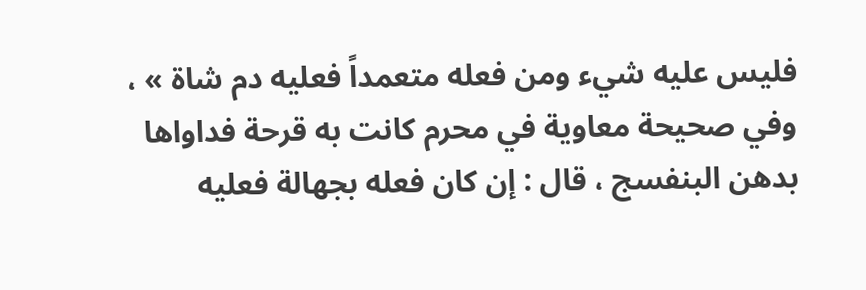فليس عليه شيء ومن فعله متعمداً فعليه دم شاة » ، وفي صحيحة معاوية في محرم كانت به قرحة فداواها بدهن البنفسج ، قال : إن كان فعله بجهالة فعليه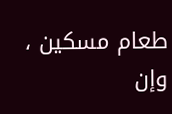طعام مسكين ، وإن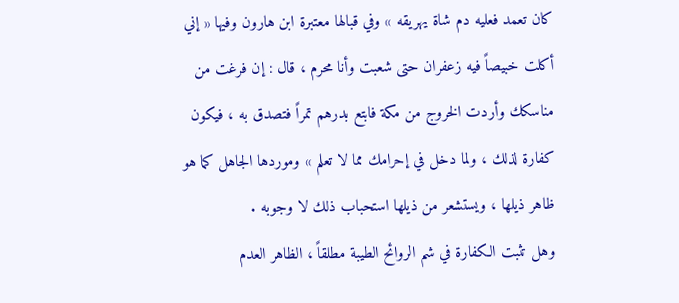كان تعمد فعليه دم شاة يهريقه » وفي قبالها معتبرة ابن هارون وفيها « إني أكلت خبيصاً فيه زعفران حتى شعبت وأنا محرم ، قال : إن فرغت من مناسكك وأردت الخروج من مكة فابتع بدرهم تمراً فتصدق به ، فيكون كفارة لذلك ، ولما دخل في إحرامك مما لا تعلم » وموردها الجاهل كما هو ظاهر ذيلها ، ويستشعر من ذيلها استحباب ذلك لا وجوبه .
وهل تثبت الكفارة في شم الروائح الطيبة مطلقاً ، الظاهر العدم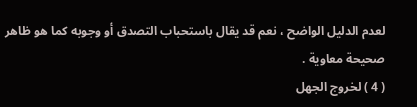لعدم الدليل الواضح ، نعم قد يقال باستحباب التصدق أو وجوبه كما هو ظاهر صحيحة معاوية .
( 4 ) لخروج الجهل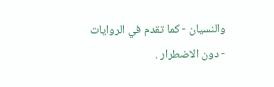والنسيان - كما تقدم في الروايات - دون الاضطرار .